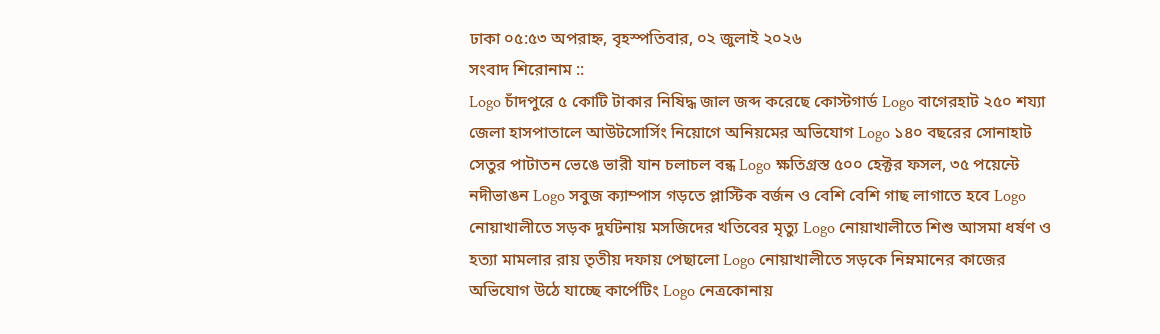ঢাকা ০৫:৫৩ অপরাহ্ন, বৃহস্পতিবার, ০২ জুলাই ২০২৬
সংবাদ শিরোনাম ::
Logo চাঁদপুরে ৫ কোটি টাকার নিষিদ্ধ জাল জব্দ করেছে কোস্টগার্ড Logo বাগেরহাট ২৫০ শয্যা জেলা হাসপাতালে আউটসোর্সিং নিয়োগে অনিয়মের অভিযোগ Logo ১৪০ বছরের সোনাহাট সেতুর পাটাতন ভেঙে ভারী যান চলাচল বন্ধ Logo ক্ষতিগ্রস্ত ৫০০ হেক্টর ফসল, ৩৫ পয়েন্টে নদীভাঙন Logo সবুজ ক্যাম্পাস গড়তে প্লাস্টিক বর্জন ও বেশি বেশি গাছ লাগাতে হবে Logo নোয়াখালীতে সড়ক দুর্ঘটনায় মসজিদের খতিবের মৃত্যু Logo নোয়াখালীতে শিশু আসমা ধর্ষণ ও হত্যা মামলার রায় তৃতীয় দফায় পেছালো Logo নোয়াখালীতে সড়কে নিম্নমানের কাজের অভিযোগ উঠে যাচ্ছে কার্পেটিং Logo নেত্রকোনায়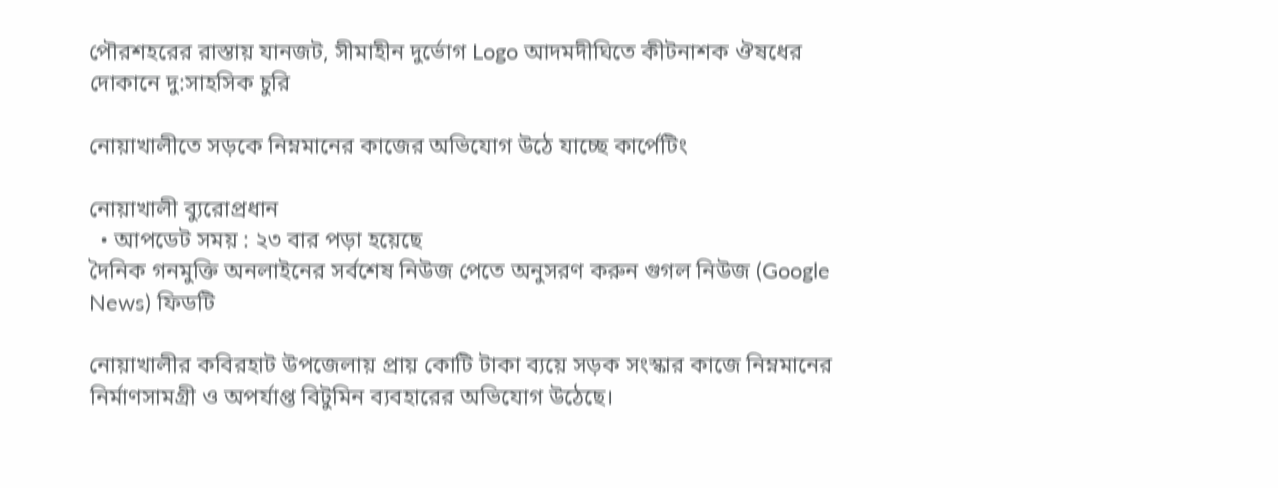পৌরশহরের রাস্তায় যানজট, সীমাহীন দুর্ভোগ Logo আদমদীঘিতে কীটনাশক ঔষধের দোকানে দু:সাহসিক চুরি

নোয়াখালীতে সড়কে নিম্নমানের কাজের অভিযোগ উঠে যাচ্ছে কার্পেটিং

নোয়াখালী ব্যুরোপ্রধান
  • আপডেট সময় : ২৩ বার পড়া হয়েছে
দৈনিক গনমুক্তি অনলাইনের সর্বশেষ নিউজ পেতে অনুসরণ করুন গুগল নিউজ (Google News) ফিডটি

নোয়াখালীর কবিরহাট উপজেলায় প্রায় কোটি টাকা ব্যয়ে সড়ক সংস্কার কাজে নিম্নমানের নির্মাণসামগ্রী ও অপর্যাপ্ত বিটুমিন ব্যবহারের অভিযোগ উঠেছে।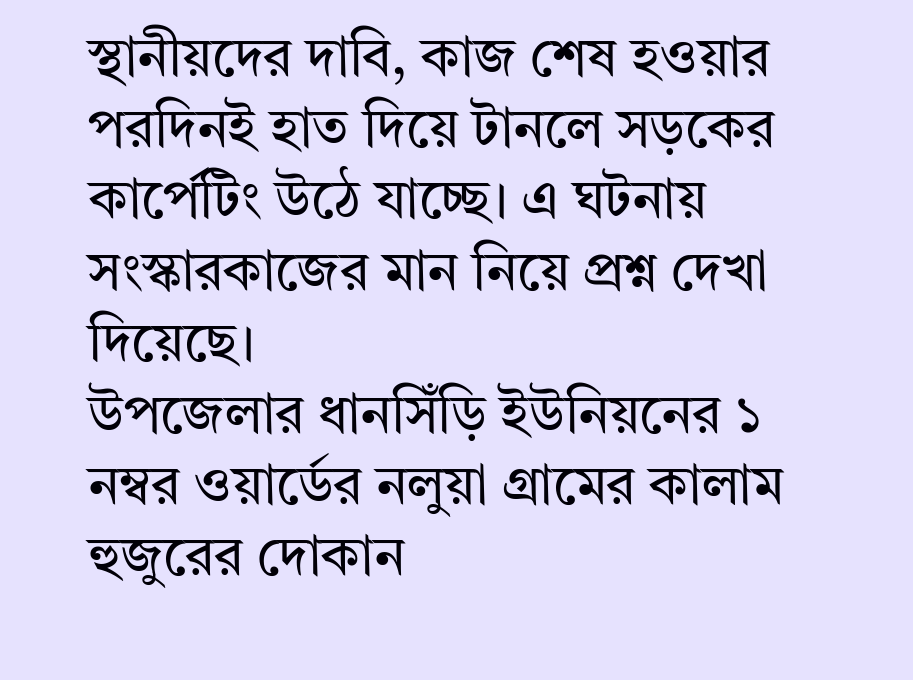স্থানীয়দের দাবি, কাজ শেষ হওয়ার পরদিনই হাত দিয়ে টানলে সড়কের কার্পেটিং উঠে যাচ্ছে। এ ঘটনায় সংস্কারকাজের মান নিয়ে প্রশ্ন দেখা দিয়েছে।
উপজেলার ধানসিঁড়ি ইউনিয়নের ১ নম্বর ওয়ার্ডের নলুয়া গ্রামের কালাম হুজুরের দোকান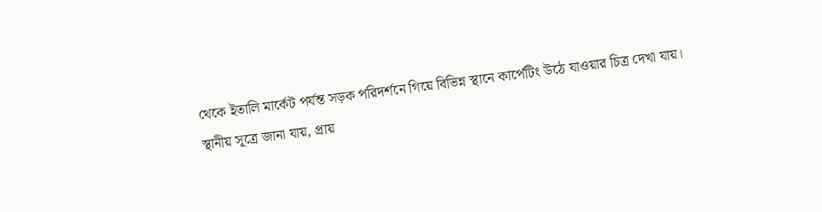থেকে ইতালি মার্কেট পর্যন্ত সড়ক পরিদর্শনে গিয়ে বিভিন্ন স্থানে কার্পেটিং উঠে যাওয়ার চিত্র দেখা যায়।
স্থানীয় সূত্রে জানা যায়, প্রায়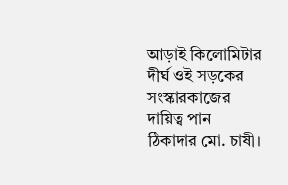আড়াই কিলোমিটার দীর্ঘ ওই সড়কের সংস্কারকাজের দায়িত্ব পান ঠিকাদার মো. চাষী।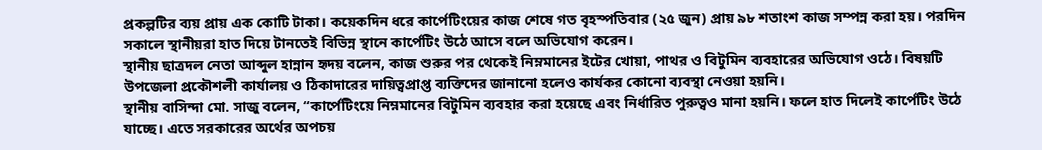প্রকল্পটির ব্যয় প্রায় এক কোটি টাকা। কয়েকদিন ধরে কার্পেটিংয়ের কাজ শেষে গত বৃহস্পতিবার (২৫ জুন) প্রায় ৯৮ শতাংশ কাজ সম্পন্ন করা হয়। পরদিন সকালে স্থানীয়রা হাত দিয়ে টানতেই বিভিন্ন স্থানে কার্পেটিং উঠে আসে বলে অভিযোগ করেন।
স্থানীয় ছাত্রদল নেতা আব্দুল হান্নান হৃদয় বলেন, কাজ শুরুর পর থেকেই নিম্নমানের ইটের খোয়া, পাথর ও বিটুমিন ব্যবহারের অভিযোগ ওঠে। বিষয়টি উপজেলা প্রকৌশলী কার্যালয় ও ঠিকাদারের দায়িত্বপ্রাপ্ত ব্যক্তিদের জানানো হলেও কার্যকর কোনো ব্যবস্থা নেওয়া হয়নি।
স্থানীয় বাসিন্দা মো. সাজু বলেন, “কার্পেটিংয়ে নিম্নমানের বিটুমিন ব্যবহার করা হয়েছে এবং নির্ধারিত পুরুত্বও মানা হয়নি। ফলে হাত দিলেই কার্পেটিং উঠে যাচ্ছে। এতে সরকারের অর্থের অপচয়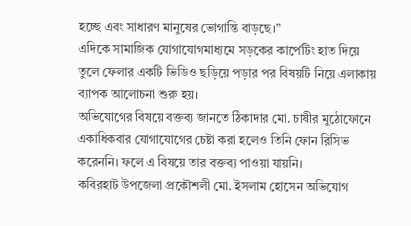হচ্ছে এবং সাধারণ মানুষের ভোগান্তি বাড়ছে।”
এদিকে সামাজিক যোগাযোগমাধ্যমে সড়কের কার্পেটিং হাত দিয়ে তুলে ফেলার একটি ভিডিও ছড়িয়ে পড়ার পর বিষয়টি নিয়ে এলাকায় ব্যাপক আলোচনা শুরু হয়।
অভিযোগের বিষয়ে বক্তব্য জানতে ঠিকাদার মো. চাষীর মুঠোফোনে একাধিকবার যোগাযোগের চেষ্টা করা হলেও তিনি ফোন রিসিভ করেননি। ফলে এ বিষয়ে তার বক্তব্য পাওয়া যায়নি।
কবিরহাট উপজেলা প্রকৌশলী মো. ইসলাম হোসেন অভিযোগ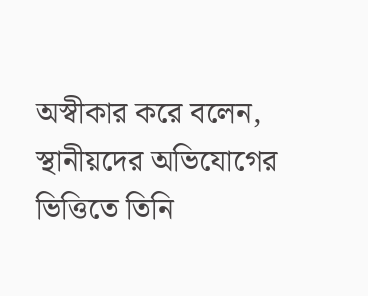অস্বীকার করে বলেন, স্থানীয়দের অভিযোগের ভিত্তিতে তিনি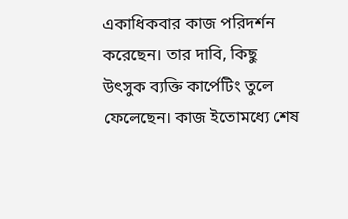একাধিকবার কাজ পরিদর্শন করেছেন। তার দাবি, কিছু উৎসুক ব্যক্তি কার্পেটিং তুলে ফেলেছেন। কাজ ইতোমধ্যে শেষ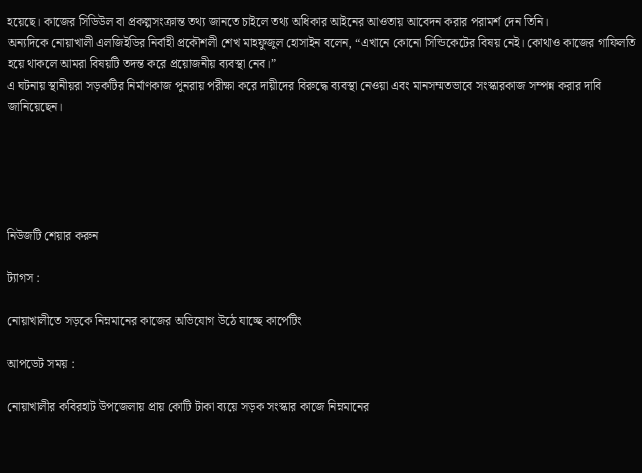হয়েছে। কাজের সিডিউল বা প্রকল্পসংক্রান্ত তথ্য জানতে চাইলে তথ্য অধিকার আইনের আওতায় আবেদন করার পরামর্শ দেন তিনি।
অন্যদিকে নোয়াখালী এলজিইডির নির্বাহী প্রকৌশলী শেখ মাহফুজুল হোসাইন বলেন, “এখানে কোনো সিন্ডিকেটের বিষয় নেই। কোথাও কাজের গাফিলতি হয়ে থাকলে আমরা বিষয়টি তদন্ত করে প্রয়োজনীয় ব্যবস্থা নেব।”
এ ঘটনায় স্থানীয়রা সড়কটির নির্মাণকাজ পুনরায় পরীক্ষা করে দায়ীদের বিরুদ্ধে ব্যবস্থা নেওয়া এবং মানসম্মতভাবে সংস্কারকাজ সম্পন্ন করার দাবি জানিয়েছেন।





নিউজটি শেয়ার করুন

ট্যাগস :

নোয়াখালীতে সড়কে নিম্নমানের কাজের অভিযোগ উঠে যাচ্ছে কার্পেটিং

আপডেট সময় :

নোয়াখালীর কবিরহাট উপজেলায় প্রায় কোটি টাকা ব্যয়ে সড়ক সংস্কার কাজে নিম্নমানের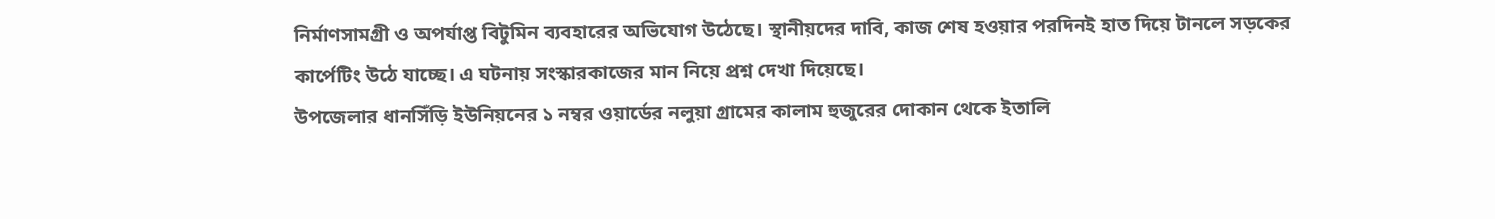নির্মাণসামগ্রী ও অপর্যাপ্ত বিটুমিন ব্যবহারের অভিযোগ উঠেছে। স্থানীয়দের দাবি, কাজ শেষ হওয়ার পরদিনই হাত দিয়ে টানলে সড়কের কার্পেটিং উঠে যাচ্ছে। এ ঘটনায় সংস্কারকাজের মান নিয়ে প্রশ্ন দেখা দিয়েছে।
উপজেলার ধানসিঁড়ি ইউনিয়নের ১ নম্বর ওয়ার্ডের নলুয়া গ্রামের কালাম হুজুরের দোকান থেকে ইতালি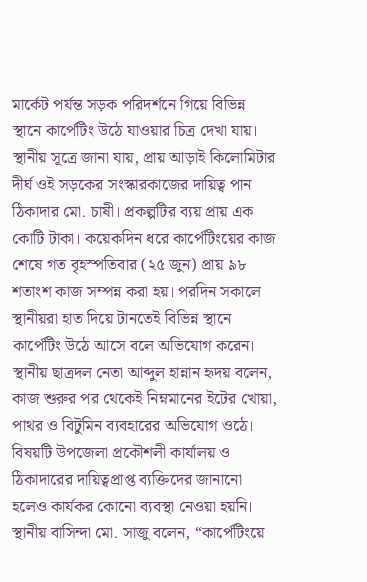মার্কেট পর্যন্ত সড়ক পরিদর্শনে গিয়ে বিভিন্ন স্থানে কার্পেটিং উঠে যাওয়ার চিত্র দেখা যায়।
স্থানীয় সূত্রে জানা যায়, প্রায় আড়াই কিলোমিটার দীর্ঘ ওই সড়কের সংস্কারকাজের দায়িত্ব পান ঠিকাদার মো. চাষী। প্রকল্পটির ব্যয় প্রায় এক কোটি টাকা। কয়েকদিন ধরে কার্পেটিংয়ের কাজ শেষে গত বৃহস্পতিবার (২৫ জুন) প্রায় ৯৮ শতাংশ কাজ সম্পন্ন করা হয়। পরদিন সকালে স্থানীয়রা হাত দিয়ে টানতেই বিভিন্ন স্থানে কার্পেটিং উঠে আসে বলে অভিযোগ করেন।
স্থানীয় ছাত্রদল নেতা আব্দুল হান্নান হৃদয় বলেন, কাজ শুরুর পর থেকেই নিম্নমানের ইটের খোয়া, পাথর ও বিটুমিন ব্যবহারের অভিযোগ ওঠে। বিষয়টি উপজেলা প্রকৌশলী কার্যালয় ও ঠিকাদারের দায়িত্বপ্রাপ্ত ব্যক্তিদের জানানো হলেও কার্যকর কোনো ব্যবস্থা নেওয়া হয়নি।
স্থানীয় বাসিন্দা মো. সাজু বলেন, “কার্পেটিংয়ে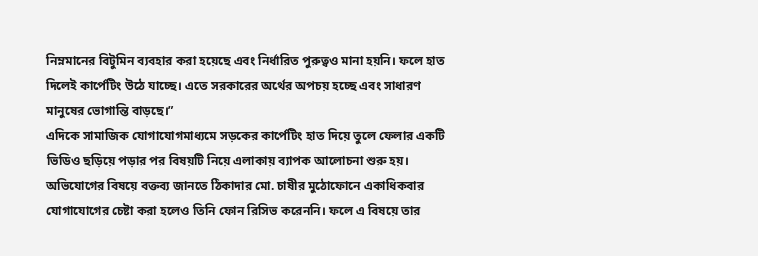নিম্নমানের বিটুমিন ব্যবহার করা হয়েছে এবং নির্ধারিত পুরুত্বও মানা হয়নি। ফলে হাত দিলেই কার্পেটিং উঠে যাচ্ছে। এতে সরকারের অর্থের অপচয় হচ্ছে এবং সাধারণ মানুষের ভোগান্তি বাড়ছে।”
এদিকে সামাজিক যোগাযোগমাধ্যমে সড়কের কার্পেটিং হাত দিয়ে তুলে ফেলার একটি ভিডিও ছড়িয়ে পড়ার পর বিষয়টি নিয়ে এলাকায় ব্যাপক আলোচনা শুরু হয়।
অভিযোগের বিষয়ে বক্তব্য জানতে ঠিকাদার মো. চাষীর মুঠোফোনে একাধিকবার যোগাযোগের চেষ্টা করা হলেও তিনি ফোন রিসিভ করেননি। ফলে এ বিষয়ে তার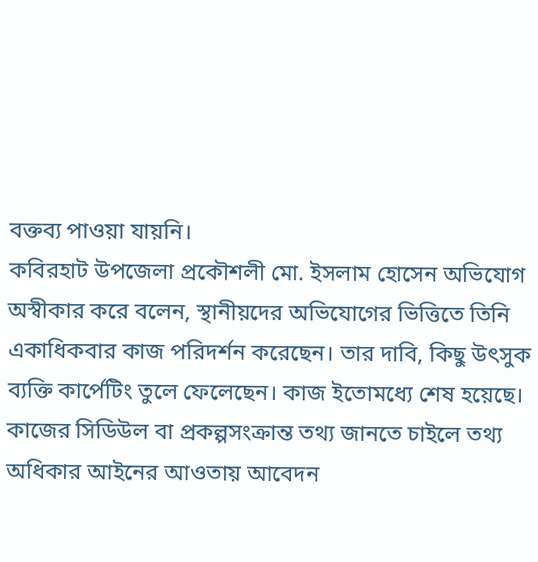বক্তব্য পাওয়া যায়নি।
কবিরহাট উপজেলা প্রকৌশলী মো. ইসলাম হোসেন অভিযোগ অস্বীকার করে বলেন, স্থানীয়দের অভিযোগের ভিত্তিতে তিনি একাধিকবার কাজ পরিদর্শন করেছেন। তার দাবি, কিছু উৎসুক ব্যক্তি কার্পেটিং তুলে ফেলেছেন। কাজ ইতোমধ্যে শেষ হয়েছে। কাজের সিডিউল বা প্রকল্পসংক্রান্ত তথ্য জানতে চাইলে তথ্য অধিকার আইনের আওতায় আবেদন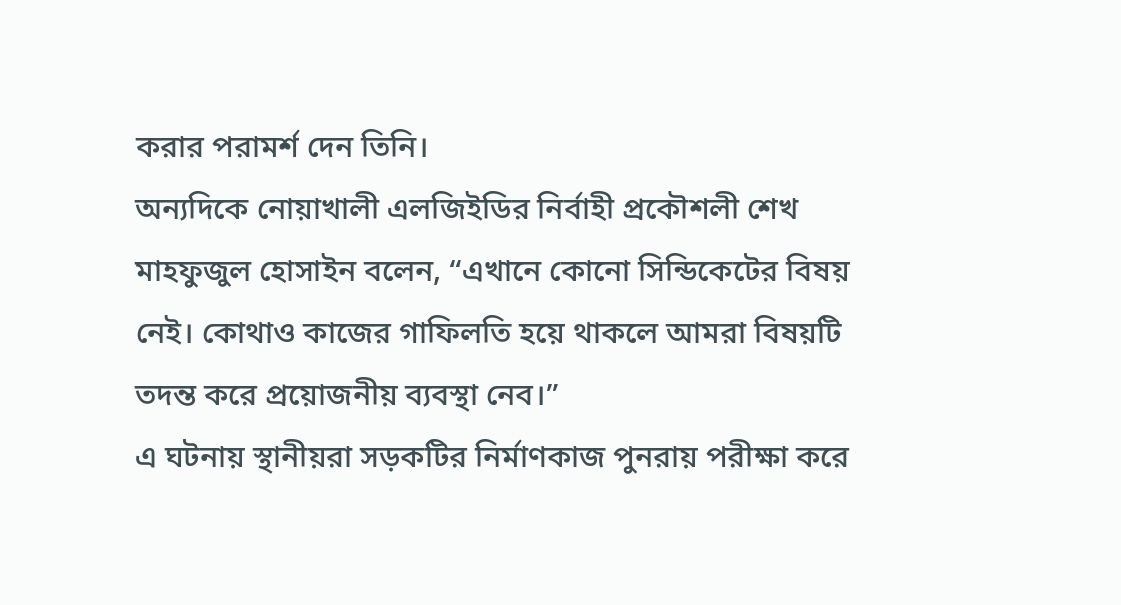করার পরামর্শ দেন তিনি।
অন্যদিকে নোয়াখালী এলজিইডির নির্বাহী প্রকৌশলী শেখ মাহফুজুল হোসাইন বলেন, “এখানে কোনো সিন্ডিকেটের বিষয় নেই। কোথাও কাজের গাফিলতি হয়ে থাকলে আমরা বিষয়টি তদন্ত করে প্রয়োজনীয় ব্যবস্থা নেব।”
এ ঘটনায় স্থানীয়রা সড়কটির নির্মাণকাজ পুনরায় পরীক্ষা করে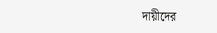দায়ীদের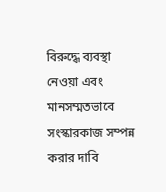বিরুদ্ধে ব্যবস্থা নেওয়া এবং মানসম্মতভাবে সংস্কারকাজ সম্পন্ন করার দাবি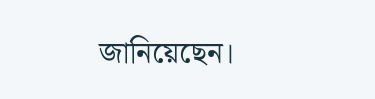জানিয়েছেন।